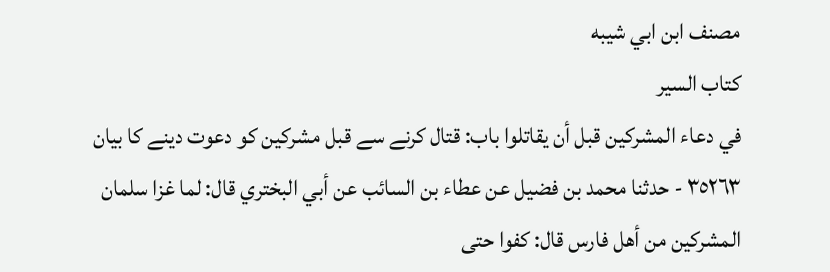مصنف ابن ابي شيبه
كتاب السير
في دعاء المشركين قبل أن يقاتلوا باب: قتال کرنے سے قبل مشرکین کو دعوت دینے کا بیان
٣٥٢٦٣ - حدثنا محمد بن فضيل عن عطاء بن السائب عن أبي البختري قال: لما غزا سلمان المشركين من أهل فارس قال: كفوا حتى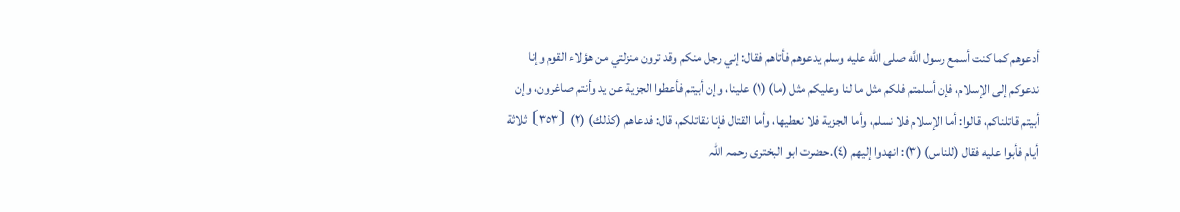أدعوهم كما كنت أسمع رسول اللَّه صلى الله عليه وسلم يدعوهم فأتاهم فقال: إني رجل منكم وقد ترون منزلتي من هؤلاء القوم وإنا ندعوكم إلى الإسلام، فإن أسلمتم فلكم مثل ما لنا وعليكم مثل (ما) (١) علينا، وإن أبيتم فأعطوا الجزية عن يد وأنتم صاغرون، وإن أبيتم قاتلناكم، قالوا: أما الإسلام فلا نسلم، وأما الجزية فلا نعطيها، وأما القتال فإنا نقاتلكم، قال: فدعاهم (كذلك) (٢) ⦗٣٥٣⦘ ثلاثة أيام فأبوا عليه فقال (للناس) (٣): انهدوا إليهم (٤).حضرت ابو البختری رحمہ اللہ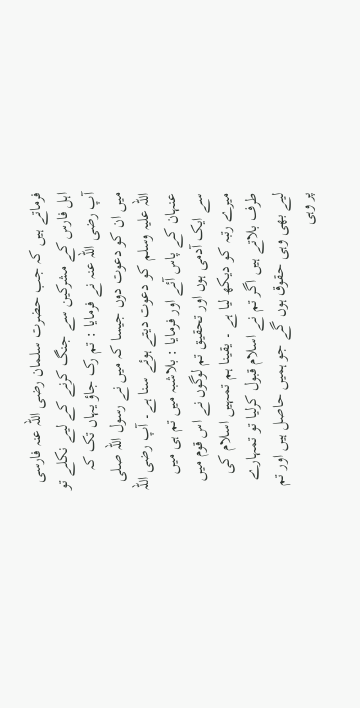فرماتے ہیں کہ جب حضرت سلمان رضی اللہ عنہ فارسی اہل فارس کے مشرکین سے جنگ کرنے کے لیے نکلے تو آپ رضی اللہ عنہ نے فرمایا : تم رک جاؤ یہاں تک کہ میں ان کو دعوت دوں جیسا کہ میں نے رسول اللہ صلی اللہ علیہ وسلم کو دعوت دیتے ہوئے سنا ہے۔ آپ رضی اللہ عنہان کے پاس آئے اور فرمایا : بلاشبہ میں تم ہی میں سے ایک آدمی ہوں اور تحقیق تم لوگوں نے اس قوم میں میرے رتبہ کو دیکھ لیا ہے ۔ یقینا ہم تمہیں اسلام کی طرف بلاتے ہیں اگر تم نے اسلام قبول کرلیا تو تمہارے لیے بھی وہی حقوق ہوں گے جو ہمیں حاصل ہیں اور تم پر وہی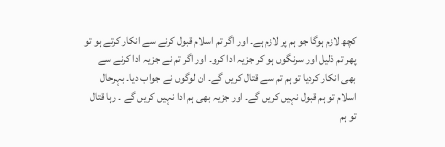کچھ لازم ہوگا جو ہم پر لازم ہے۔ اور اگر تم اسلام قبول کرنے سے انکار کرتے ہو تو پھر تم ذلیل اور سرنگوں ہو کر جزیہ ادا کرو۔ اور اگر تم نے جزیہ ادا کرنے سے بھی انکار کردیا تو ہم تم سے قتال کریں گے۔ ان لوگوں نے جواب دیا۔ بہرحال اسلام تو ہم قبول نہیں کریں گے۔ اور جزیہ بھی ہم ادا نہیں کریں گے ۔ رہا قتال تو ہم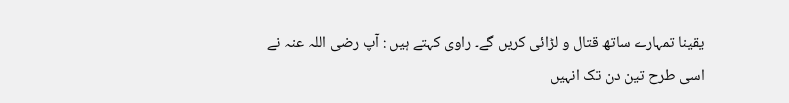یقینا تمہارے ساتھ قتال و لڑائی کریں گے۔ راوی کہتے ہیں : آپ رضی اللہ عنہ نے اسی طرح تین دن تک انہیں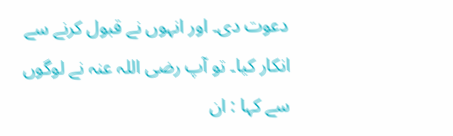دعوت دی۔ اور انہوں نے قبول کرنے سے انکار کیا۔ تو آپ رضی اللہ عنہ نے لوگوں سے کہا : ان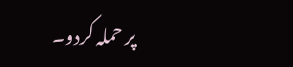پر حملہ کردو۔